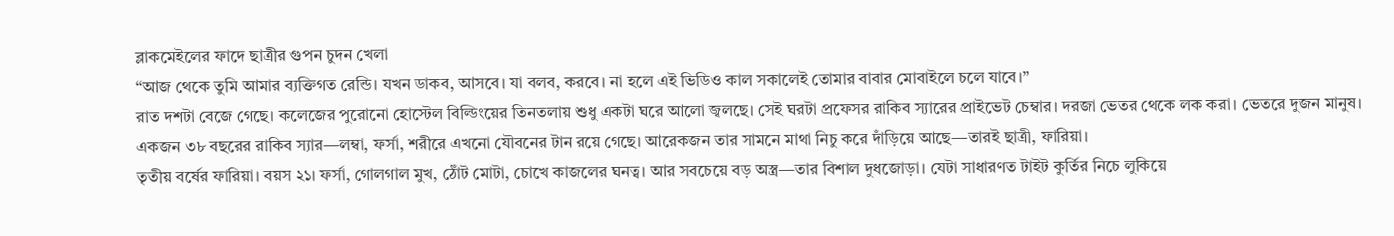ব্লাকমেইলের ফাদে ছাত্রীর গুপন চুদন খেলা
“আজ থেকে তুমি আমার ব্যক্তিগত রেন্ডি। যখন ডাকব, আসবে। যা বলব, করবে। না হলে এই ভিডিও কাল সকালেই তোমার বাবার মোবাইলে চলে যাবে।”
রাত দশটা বেজে গেছে। কলেজের পুরোনো হোস্টেল বিল্ডিংয়ের তিনতলায় শুধু একটা ঘরে আলো জ্বলছে। সেই ঘরটা প্রফেসর রাকিব স্যারের প্রাইভেট চেম্বার। দরজা ভেতর থেকে লক করা। ভেতরে দুজন মানুষ। একজন ৩৮ বছরের রাকিব স্যার—লম্বা, ফর্সা, শরীরে এখনো যৌবনের টান রয়ে গেছে। আরেকজন তার সামনে মাথা নিচু করে দাঁড়িয়ে আছে—তারই ছাত্রী, ফারিয়া।
তৃতীয় বর্ষের ফারিয়া। বয়স ২১। ফর্সা, গোলগাল মুখ, ঠোঁট মোটা, চোখে কাজলের ঘনত্ব। আর সবচেয়ে বড় অস্ত্র—তার বিশাল দুধজোড়া। যেটা সাধারণত টাইট কুর্তির নিচে লুকিয়ে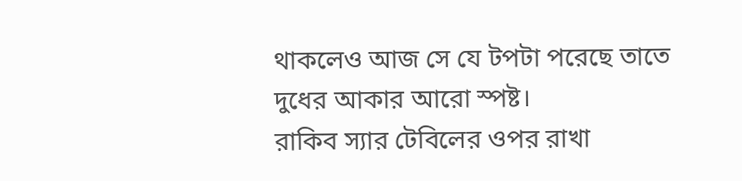থাকলেও আজ সে যে টপটা পরেছে তাতে দুধের আকার আরো স্পষ্ট।
রাকিব স্যার টেবিলের ওপর রাখা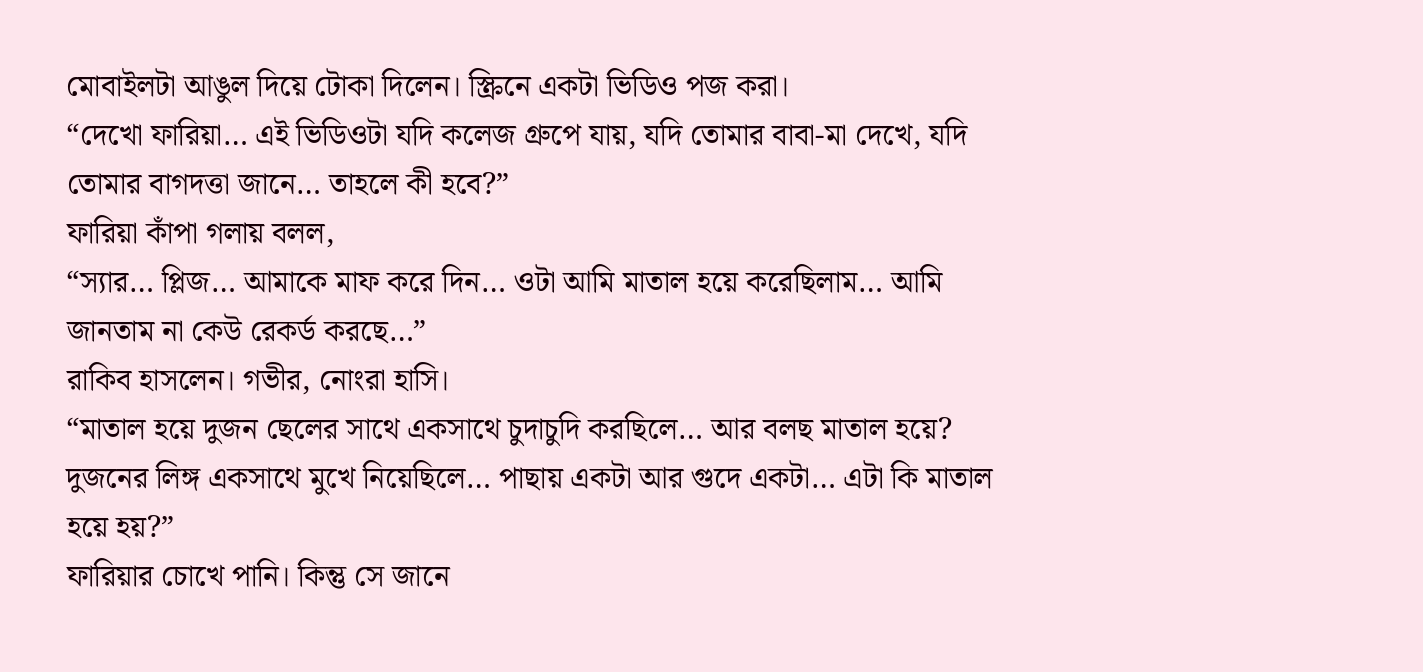মোবাইলটা আঙুল দিয়ে টোকা দিলেন। স্ক্রিনে একটা ভিডিও পজ করা।
“দেখো ফারিয়া… এই ভিডিওটা যদি কলেজ গ্রুপে যায়, যদি তোমার বাবা-মা দেখে, যদি তোমার বাগদত্তা জানে… তাহলে কী হবে?”
ফারিয়া কাঁপা গলায় বলল,
“স্যার… প্লিজ… আমাকে মাফ করে দিন… ওটা আমি মাতাল হয়ে করেছিলাম… আমি জানতাম না কেউ রেকর্ড করছে…”
রাকিব হাসলেন। গভীর, নোংরা হাসি।
“মাতাল হয়ে দুজন ছেলের সাথে একসাথে চুদাচুদি করছিলে… আর বলছ মাতাল হয়ে? দুজনের লিঙ্গ একসাথে মুখে নিয়েছিলে… পাছায় একটা আর গুদে একটা… এটা কি মাতাল হয়ে হয়?”
ফারিয়ার চোখে পানি। কিন্তু সে জানে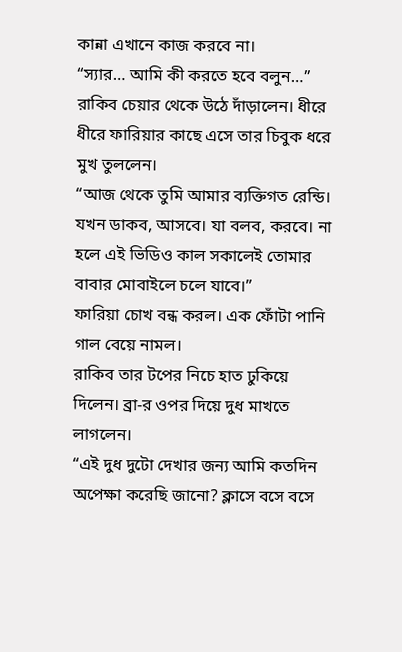কান্না এখানে কাজ করবে না।
“স্যার… আমি কী করতে হবে বলুন…”
রাকিব চেয়ার থেকে উঠে দাঁড়ালেন। ধীরে ধীরে ফারিয়ার কাছে এসে তার চিবুক ধরে মুখ তুললেন।
“আজ থেকে তুমি আমার ব্যক্তিগত রেন্ডি। যখন ডাকব, আসবে। যা বলব, করবে। না হলে এই ভিডিও কাল সকালেই তোমার বাবার মোবাইলে চলে যাবে।”
ফারিয়া চোখ বন্ধ করল। এক ফোঁটা পানি গাল বেয়ে নামল।
রাকিব তার টপের নিচে হাত ঢুকিয়ে দিলেন। ব্রা-র ওপর দিয়ে দুধ মাখতে লাগলেন।
“এই দুধ দুটো দেখার জন্য আমি কতদিন অপেক্ষা করেছি জানো? ক্লাসে বসে বসে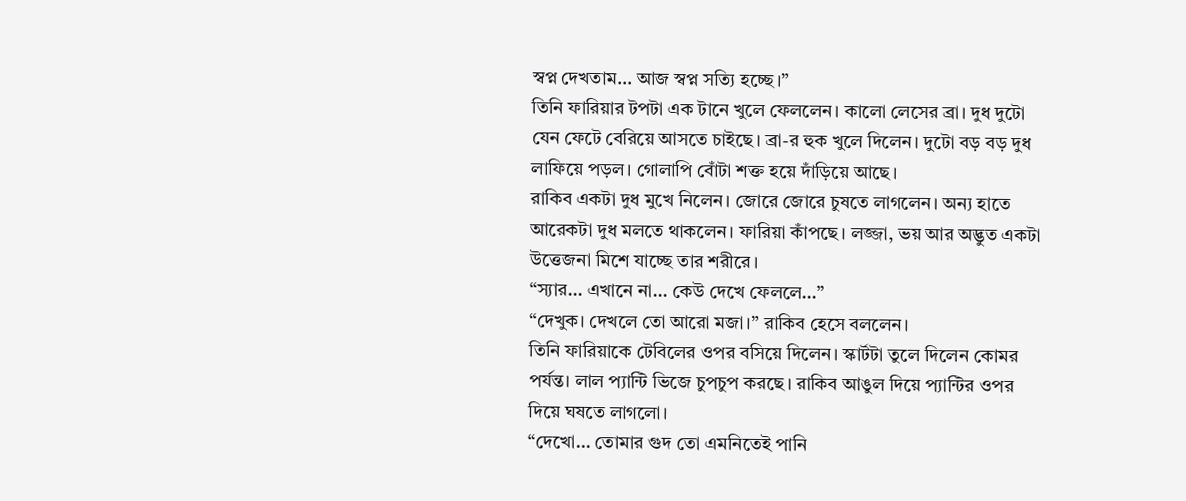স্বপ্ন দেখতাম… আজ স্বপ্ন সত্যি হচ্ছে।”
তিনি ফারিয়ার টপটা এক টানে খুলে ফেললেন। কালো লেসের ব্রা। দুধ দুটো যেন ফেটে বেরিয়ে আসতে চাইছে। ব্রা-র হুক খুলে দিলেন। দুটো বড় বড় দুধ লাফিয়ে পড়ল। গোলাপি বোঁটা শক্ত হয়ে দাঁড়িয়ে আছে।
রাকিব একটা দুধ মুখে নিলেন। জোরে জোরে চুষতে লাগলেন। অন্য হাতে আরেকটা দুধ মলতে থাকলেন। ফারিয়া কাঁপছে। লজ্জা, ভয় আর অদ্ভুত একটা উত্তেজনা মিশে যাচ্ছে তার শরীরে।
“স্যার… এখানে না… কেউ দেখে ফেললে…”
“দেখুক। দেখলে তো আরো মজা।” রাকিব হেসে বললেন।
তিনি ফারিয়াকে টেবিলের ওপর বসিয়ে দিলেন। স্কার্টটা তুলে দিলেন কোমর পর্যন্ত। লাল প্যান্টি ভিজে চুপচুপ করছে। রাকিব আঙুল দিয়ে প্যান্টির ওপর দিয়ে ঘষতে লাগলো।
“দেখো… তোমার গুদ তো এমনিতেই পানি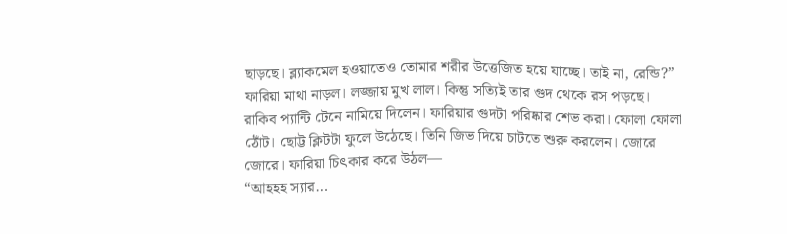ছাড়ছে। ব্ল্যাকমেল হওয়াতেও তোমার শরীর উত্তেজিত হয়ে যাচ্ছে। তাই না, রেন্ডি?”
ফারিয়া মাথা নাড়ল। লজ্জায় মুখ লাল। কিন্তু সত্যিই তার গুদ থেকে রস পড়ছে।
রাকিব প্যান্টি টেনে নামিয়ে দিলেন। ফারিয়ার গুদটা পরিষ্কার শেভ করা। ফোলা ফোলা ঠোঁট। ছোট্ট ক্লিটটা ফুলে উঠেছে। তিনি জিভ দিয়ে চাটতে শুরু করলেন। জোরে জোরে। ফারিয়া চিৎকার করে উঠল—
“আহহহ স্যার…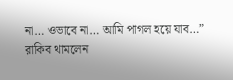না… ওভাবে না… আমি পাগল হয়ে যাব…”
রাকিব থামলেন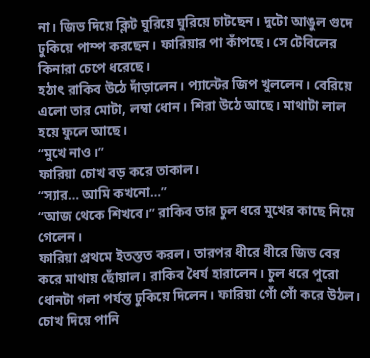না। জিভ দিয়ে ক্লিট ঘুরিয়ে ঘুরিয়ে চাটছেন। দুটো আঙুল গুদে ঢুকিয়ে পাম্প করছেন। ফারিয়ার পা কাঁপছে। সে টেবিলের কিনারা চেপে ধরেছে।
হঠাৎ রাকিব উঠে দাঁড়ালেন। প্যান্টের জিপ খুললেন। বেরিয়ে এলো তার মোটা, লম্বা ধোন। শিরা উঠে আছে। মাথাটা লাল হয়ে ফুলে আছে।
“মুখে নাও।”
ফারিয়া চোখ বড় করে তাকাল।
“স্যার… আমি কখনো…”
“আজ থেকে শিখবে।” রাকিব তার চুল ধরে মুখের কাছে নিয়ে গেলেন।
ফারিয়া প্রথমে ইতস্তত করল। তারপর ধীরে ধীরে জিভ বের করে মাথায় ছোঁয়াল। রাকিব ধৈর্য হারালেন। চুল ধরে পুরো ধোনটা গলা পর্যন্ত ঢুকিয়ে দিলেন। ফারিয়া গোঁ গোঁ করে উঠল। চোখ দিয়ে পানি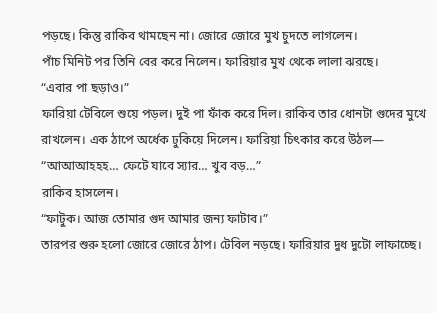পড়ছে। কিন্তু রাকিব থামছেন না। জোরে জোরে মুখ চুদতে লাগলেন।
পাঁচ মিনিট পর তিনি বের করে নিলেন। ফারিয়ার মুখ থেকে লালা ঝরছে।
“এবার পা ছড়াও।”
ফারিয়া টেবিলে শুয়ে পড়ল। দুই পা ফাঁক করে দিল। রাকিব তার ধোনটা গুদের মুখে রাখলেন। এক ঠাপে অর্ধেক ঢুকিয়ে দিলেন। ফারিয়া চিৎকার করে উঠল—
“আআআহহহ… ফেটে যাবে স্যার… খুব বড়…”
রাকিব হাসলেন।
“ফাটুক। আজ তোমার গুদ আমার জন্য ফাটাব।”
তারপর শুরু হলো জোরে জোরে ঠাপ। টেবিল নড়ছে। ফারিয়ার দুধ দুটো লাফাচ্ছে।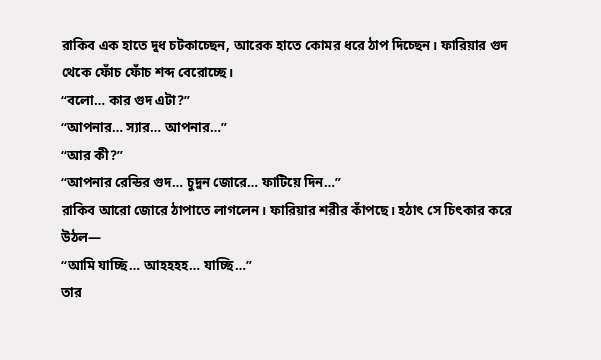রাকিব এক হাতে দুধ চটকাচ্ছেন, আরেক হাতে কোমর ধরে ঠাপ দিচ্ছেন। ফারিয়ার গুদ থেকে ফোঁচ ফোঁচ শব্দ বেরোচ্ছে।
“বলো… কার গুদ এটা?”
“আপনার… স্যার… আপনার…”
“আর কী?”
“আপনার রেন্ডির গুদ… চুদুন জোরে… ফাটিয়ে দিন…”
রাকিব আরো জোরে ঠাপাতে লাগলেন। ফারিয়ার শরীর কাঁপছে। হঠাৎ সে চিৎকার করে উঠল—
“আমি যাচ্ছি… আহহহহ… যাচ্ছি…”
তার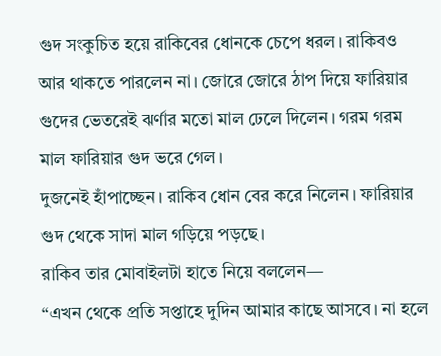গুদ সংকুচিত হয়ে রাকিবের ধোনকে চেপে ধরল। রাকিবও আর থাকতে পারলেন না। জোরে জোরে ঠাপ দিয়ে ফারিয়ার গুদের ভেতরেই ঝর্ণার মতো মাল ঢেলে দিলেন। গরম গরম মাল ফারিয়ার গুদ ভরে গেল।
দুজনেই হাঁপাচ্ছেন। রাকিব ধোন বের করে নিলেন। ফারিয়ার গুদ থেকে সাদা মাল গড়িয়ে পড়ছে।
রাকিব তার মোবাইলটা হাতে নিয়ে বললেন—
“এখন থেকে প্রতি সপ্তাহে দুদিন আমার কাছে আসবে। না হলে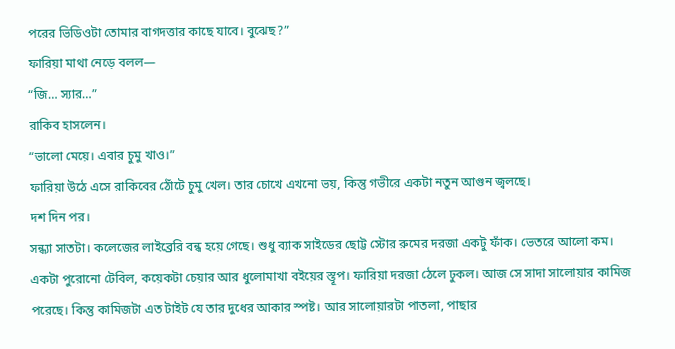পরের ভিডিওটা তোমার বাগদত্তার কাছে যাবে। বুঝেছ?”
ফারিয়া মাথা নেড়ে বলল—
“জি… স্যার…”
রাকিব হাসলেন।
“ভালো মেয়ে। এবার চুমু খাও।”
ফারিয়া উঠে এসে রাকিবের ঠোঁটে চুমু খেল। তার চোখে এখনো ভয়, কিন্তু গভীরে একটা নতুন আগুন জ্বলছে।
দশ দিন পর।
সন্ধ্যা সাতটা। কলেজের লাইব্রেরি বন্ধ হয়ে গেছে। শুধু ব্যাক সাইডের ছোট্ট স্টোর রুমের দরজা একটু ফাঁক। ভেতরে আলো কম। একটা পুরোনো টেবিল, কয়েকটা চেয়ার আর ধুলোমাখা বইয়ের স্তূপ। ফারিয়া দরজা ঠেলে ঢুকল। আজ সে সাদা সালোয়ার কামিজ পরেছে। কিন্তু কামিজটা এত টাইট যে তার দুধের আকার স্পষ্ট। আর সালোয়ারটা পাতলা, পাছার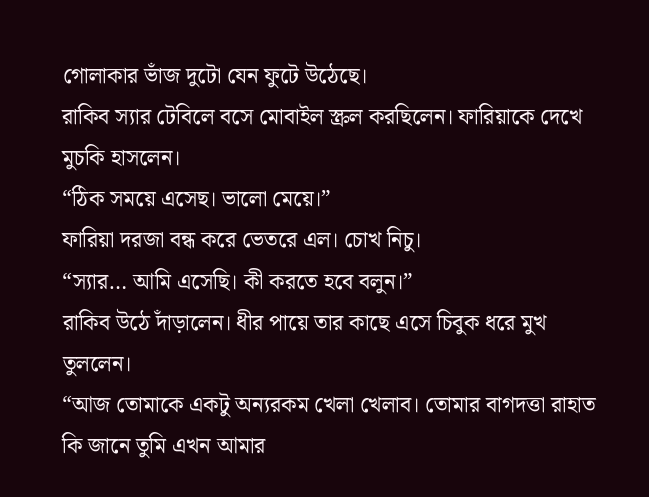গোলাকার ভাঁজ দুটো যেন ফুটে উঠেছে।
রাকিব স্যার টেবিলে বসে মোবাইল স্ক্রল করছিলেন। ফারিয়াকে দেখে মুচকি হাসলেন।
“ঠিক সময়ে এসেছ। ভালো মেয়ে।”
ফারিয়া দরজা বন্ধ করে ভেতরে এল। চোখ নিচু।
“স্যার… আমি এসেছি। কী করতে হবে বলুন।”
রাকিব উঠে দাঁড়ালেন। ধীর পায়ে তার কাছে এসে চিবুক ধরে মুখ তুললেন।
“আজ তোমাকে একটু অন্যরকম খেলা খেলাব। তোমার বাগদত্তা রাহাত কি জানে তুমি এখন আমার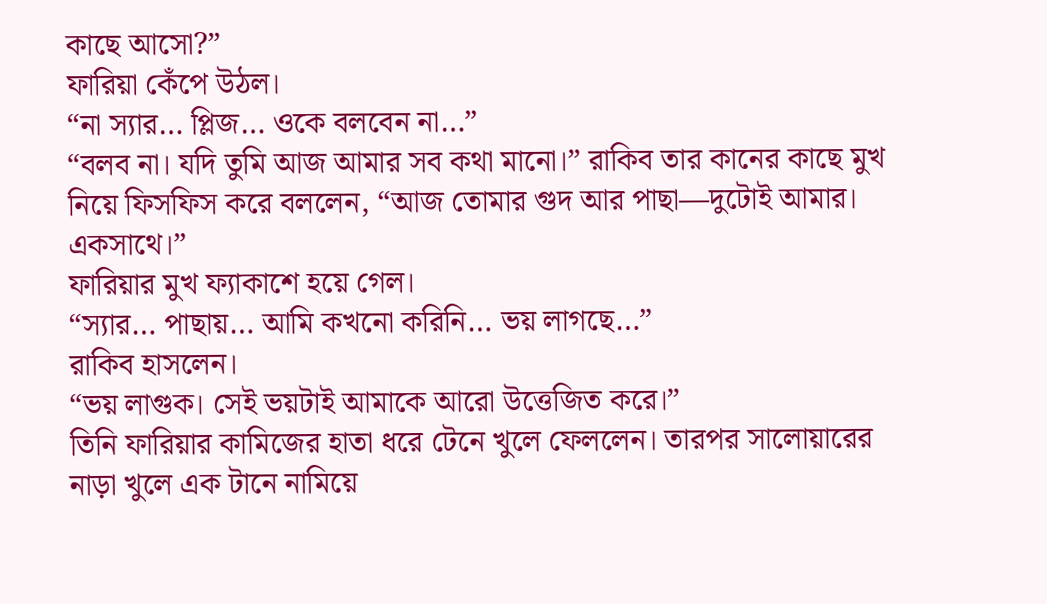কাছে আসো?”
ফারিয়া কেঁপে উঠল।
“না স্যার… প্লিজ… ওকে বলবেন না…”
“বলব না। যদি তুমি আজ আমার সব কথা মানো।” রাকিব তার কানের কাছে মুখ নিয়ে ফিসফিস করে বললেন, “আজ তোমার গুদ আর পাছা—দুটোই আমার। একসাথে।”
ফারিয়ার মুখ ফ্যাকাশে হয়ে গেল।
“স্যার… পাছায়… আমি কখনো করিনি… ভয় লাগছে…”
রাকিব হাসলেন।
“ভয় লাগুক। সেই ভয়টাই আমাকে আরো উত্তেজিত করে।”
তিনি ফারিয়ার কামিজের হাতা ধরে টেনে খুলে ফেললেন। তারপর সালোয়ারের নাড়া খুলে এক টানে নামিয়ে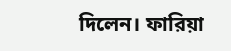দিলেন। ফারিয়া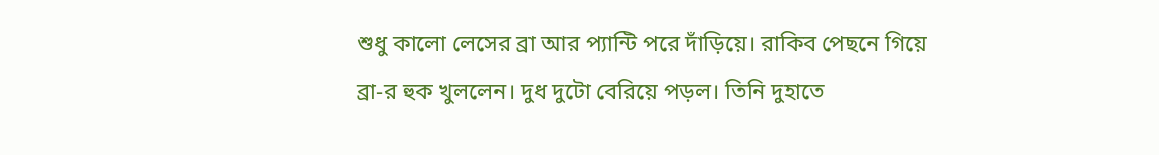শুধু কালো লেসের ব্রা আর প্যান্টি পরে দাঁড়িয়ে। রাকিব পেছনে গিয়ে ব্রা-র হুক খুললেন। দুধ দুটো বেরিয়ে পড়ল। তিনি দুহাতে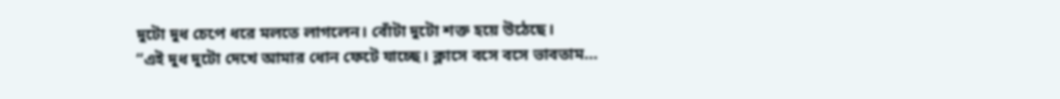দুটো দুধ চেপে ধরে মলতে লাগলেন। বোঁটা দুটো শক্ত হয়ে উঠেছে।
“এই দুধ দুটো দেখে আমার ধোন ফেটে যাচ্ছে। ক্লাসে বসে বসে ভাবতাম…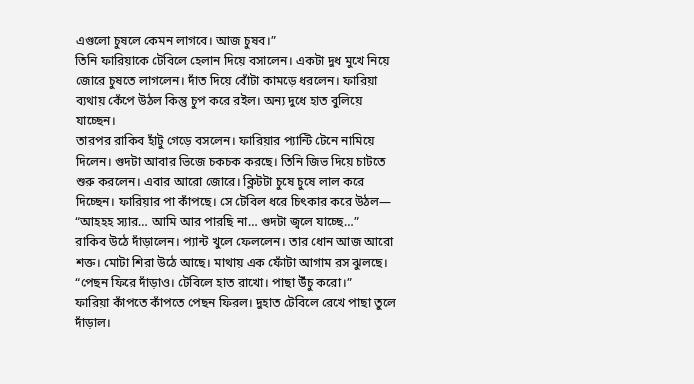এগুলো চুষলে কেমন লাগবে। আজ চুষব।”
তিনি ফারিয়াকে টেবিলে হেলান দিয়ে বসালেন। একটা দুধ মুখে নিয়ে জোরে চুষতে লাগলেন। দাঁত দিয়ে বোঁটা কামড়ে ধরলেন। ফারিয়া ব্যথায় কেঁপে উঠল কিন্তু চুপ করে রইল। অন্য দুধে হাত বুলিয়ে যাচ্ছেন।
তারপর রাকিব হাঁটু গেড়ে বসলেন। ফারিয়ার প্যান্টি টেনে নামিয়ে দিলেন। গুদটা আবার ভিজে চকচক করছে। তিনি জিভ দিয়ে চাটতে শুরু করলেন। এবার আরো জোরে। ক্লিটটা চুষে চুষে লাল করে দিচ্ছেন। ফারিয়ার পা কাঁপছে। সে টেবিল ধরে চিৎকার করে উঠল—
“আহহহ স্যার… আমি আর পারছি না… গুদটা জ্বলে যাচ্ছে…”
রাকিব উঠে দাঁড়ালেন। প্যান্ট খুলে ফেললেন। তার ধোন আজ আরো শক্ত। মোটা শিরা উঠে আছে। মাথায় এক ফোঁটা আগাম রস ঝুলছে।
“পেছন ফিরে দাঁড়াও। টেবিলে হাত রাখো। পাছা উঁচু করো।”
ফারিয়া কাঁপতে কাঁপতে পেছন ফিরল। দুহাত টেবিলে রেখে পাছা তুলে দাঁড়াল।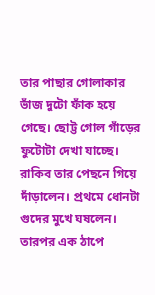তার পাছার গোলাকার ভাঁজ দুটো ফাঁক হয়ে গেছে। ছোট্ট গোল গাঁড়ের ফুটোটা দেখা যাচ্ছে। রাকিব তার পেছনে গিয়ে দাঁড়ালেন। প্রথমে ধোনটা গুদের মুখে ঘষলেন। তারপর এক ঠাপে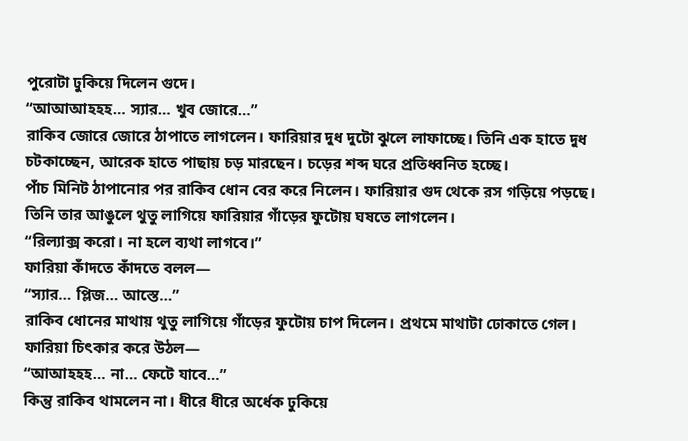পুরোটা ঢুকিয়ে দিলেন গুদে।
“আআআহহহ… স্যার… খুব জোরে…”
রাকিব জোরে জোরে ঠাপাতে লাগলেন। ফারিয়ার দুধ দুটো ঝুলে লাফাচ্ছে। তিনি এক হাতে দুধ চটকাচ্ছেন, আরেক হাতে পাছায় চড় মারছেন। চড়ের শব্দ ঘরে প্রতিধ্বনিত হচ্ছে।
পাঁচ মিনিট ঠাপানোর পর রাকিব ধোন বের করে নিলেন। ফারিয়ার গুদ থেকে রস গড়িয়ে পড়ছে। তিনি তার আঙুলে থুতু লাগিয়ে ফারিয়ার গাঁড়ের ফুটোয় ঘষতে লাগলেন।
“রিল্যাক্স করো। না হলে ব্যথা লাগবে।”
ফারিয়া কাঁদতে কাঁদতে বলল—
“স্যার… প্লিজ… আস্তে…”
রাকিব ধোনের মাথায় থুতু লাগিয়ে গাঁড়ের ফুটোয় চাপ দিলেন। প্রথমে মাথাটা ঢোকাতে গেল। ফারিয়া চিৎকার করে উঠল—
“আআহহহ… না… ফেটে যাবে…”
কিন্তু রাকিব থামলেন না। ধীরে ধীরে অর্ধেক ঢুকিয়ে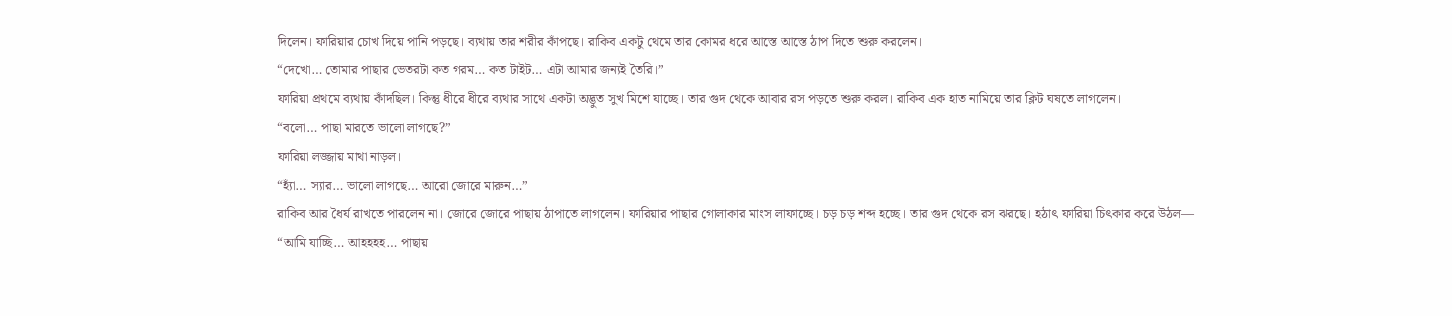দিলেন। ফারিয়ার চোখ দিয়ে পানি পড়ছে। ব্যথায় তার শরীর কাঁপছে। রাকিব একটু থেমে তার কোমর ধরে আস্তে আস্তে ঠাপ দিতে শুরু করলেন।
“দেখো… তোমার পাছার ভেতরটা কত গরম… কত টাইট… এটা আমার জন্যই তৈরি।”
ফারিয়া প্রথমে ব্যথায় কাঁদছিল। কিন্তু ধীরে ধীরে ব্যথার সাথে একটা অদ্ভুত সুখ মিশে যাচ্ছে। তার গুদ থেকে আবার রস পড়তে শুরু করল। রাকিব এক হাত নামিয়ে তার ক্লিট ঘষতে লাগলেন।
“বলো… পাছা মারতে ভালো লাগছে?”
ফারিয়া লজ্জায় মাথা নাড়ল।
“হ্যাঁ… স্যার… ভালো লাগছে… আরো জোরে মারুন…”
রাকিব আর ধৈর্য রাখতে পারলেন না। জোরে জোরে পাছায় ঠাপাতে লাগলেন। ফারিয়ার পাছার গোলাকার মাংস লাফাচ্ছে। চড় চড় শব্দ হচ্ছে। তার গুদ থেকে রস ঝরছে। হঠাৎ ফারিয়া চিৎকার করে উঠল—
“আমি যাচ্ছি… আহহহহ… পাছায়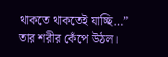থাকতে থাকতেই যাচ্ছি…”
তার শরীর কেঁপে উঠল।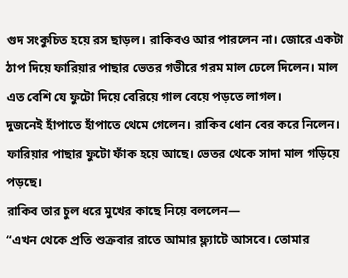গুদ সংকুচিত হয়ে রস ছাড়ল। রাকিবও আর পারলেন না। জোরে একটা ঠাপ দিয়ে ফারিয়ার পাছার ভেতর গভীরে গরম মাল ঢেলে দিলেন। মাল এত বেশি যে ফুটো দিয়ে বেরিয়ে গাল বেয়ে পড়তে লাগল।
দুজনেই হাঁপাতে হাঁপাতে থেমে গেলেন। রাকিব ধোন বের করে নিলেন। ফারিয়ার পাছার ফুটো ফাঁক হয়ে আছে। ভেতর থেকে সাদা মাল গড়িয়ে পড়ছে।
রাকিব তার চুল ধরে মুখের কাছে নিয়ে বললেন—
“এখন থেকে প্রতি শুক্রবার রাতে আমার ফ্ল্যাটে আসবে। তোমার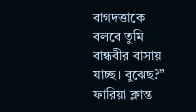বাগদত্তাকে বলবে তুমি বান্ধবীর বাসায় যাচ্ছ। বুঝেছ?”
ফারিয়া ক্লান্ত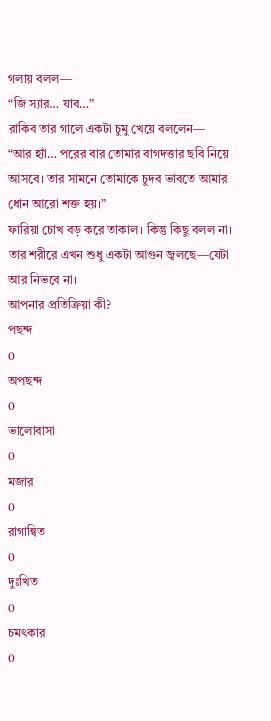গলায় বলল—
“জি স্যার… যাব…”
রাকিব তার গালে একটা চুমু খেয়ে বললেন—
“আর হ্যাঁ… পরের বার তোমার বাগদত্তার ছবি নিয়ে আসবে। তার সামনে তোমাকে চুদব ভাবতে আমার ধোন আরো শক্ত হয়।”
ফারিয়া চোখ বড় করে তাকাল। কিন্তু কিছু বলল না। তার শরীরে এখন শুধু একটা আগুন জ্বলছে—যেটা আর নিভবে না।
আপনার প্রতিক্রিয়া কী?
পছন্দ
0
অপছন্দ
0
ভালোবাসা
0
মজার
0
রাগান্বিত
0
দুঃখিত
0
চমৎকার
0